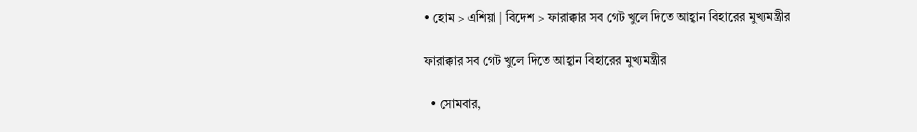• হোম > এশিয়া | বিদেশ > ফারাক্কার সব গেট খুলে দিতে আহ্বান বিহারের মুখ্যমন্ত্রীর

ফারাক্কার সব গেট খুলে দিতে আহ্বান বিহারের মুখ্যমন্ত্রীর

  • সোমবার,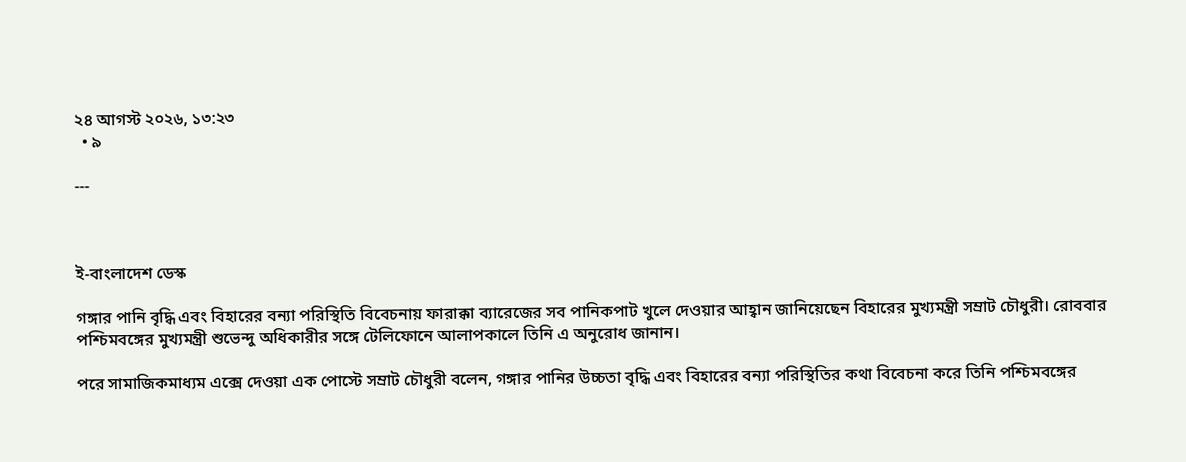২৪ আগস্ট ২০২৬, ১৩:২৩
  • ৯

---



ই-বাংলাদেশ ডেস্ক

গঙ্গার পানি বৃদ্ধি এবং বিহারের বন্যা পরিস্থিতি বিবেচনায় ফারাক্কা ব্যারেজের সব পানিকপাট খুলে দেওয়ার আহ্বান জানিয়েছেন বিহারের মুখ্যমন্ত্রী সম্রাট চৌধুরী। রোববার পশ্চিমবঙ্গের মুখ্যমন্ত্রী শুভেন্দু অধিকারীর সঙ্গে টেলিফোনে আলাপকালে তিনি এ অনুরোধ জানান।

পরে সামাজিকমাধ্যম এক্সে দেওয়া এক পোস্টে সম্রাট চৌধুরী বলেন, গঙ্গার পানির উচ্চতা বৃদ্ধি এবং বিহারের বন্যা পরিস্থিতির কথা বিবেচনা করে তিনি পশ্চিমবঙ্গের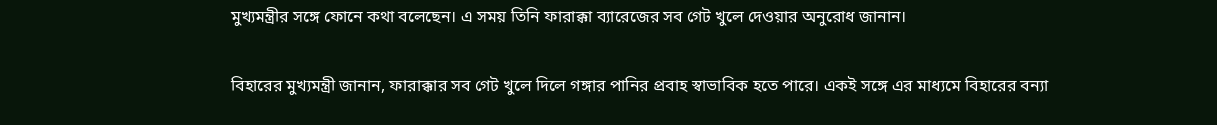মুখ্যমন্ত্রীর সঙ্গে ফোনে কথা বলেছেন। এ সময় তিনি ফারাক্কা ব্যারেজের সব গেট খুলে দেওয়ার অনুরোধ জানান।

বিহারের মুখ্যমন্ত্রী জানান, ফারাক্কার সব গেট খুলে দিলে গঙ্গার পানির প্রবাহ স্বাভাবিক হতে পারে। একই সঙ্গে এর মাধ্যমে বিহারের বন্যা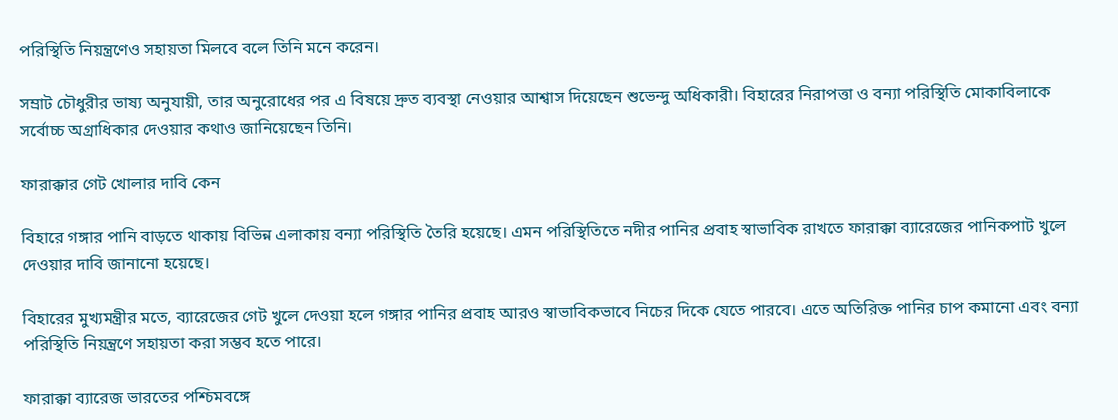পরিস্থিতি নিয়ন্ত্রণেও সহায়তা মিলবে বলে তিনি মনে করেন।

সম্রাট চৌধুরীর ভাষ্য অনুযায়ী, তার অনুরোধের পর এ বিষয়ে দ্রুত ব্যবস্থা নেওয়ার আশ্বাস দিয়েছেন শুভেন্দু অধিকারী। বিহারের নিরাপত্তা ও বন্যা পরিস্থিতি মোকাবিলাকে সর্বোচ্চ অগ্রাধিকার দেওয়ার কথাও জানিয়েছেন তিনি।

ফারাক্কার গেট খোলার দাবি কেন

বিহারে গঙ্গার পানি বাড়তে থাকায় বিভিন্ন এলাকায় বন্যা পরিস্থিতি তৈরি হয়েছে। এমন পরিস্থিতিতে নদীর পানির প্রবাহ স্বাভাবিক রাখতে ফারাক্কা ব্যারেজের পানিকপাট খুলে দেওয়ার দাবি জানানো হয়েছে।

বিহারের মুখ্যমন্ত্রীর মতে, ব্যারেজের গেট খুলে দেওয়া হলে গঙ্গার পানির প্রবাহ আরও স্বাভাবিকভাবে নিচের দিকে যেতে পারবে। এতে অতিরিক্ত পানির চাপ কমানো এবং বন্যা পরিস্থিতি নিয়ন্ত্রণে সহায়তা করা সম্ভব হতে পারে।

ফারাক্কা ব্যারেজ ভারতের পশ্চিমবঙ্গে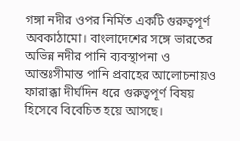গঙ্গা নদীর ওপর নির্মিত একটি গুরুত্বপূর্ণ অবকাঠামো। বাংলাদেশের সঙ্গে ভারতের অভিন্ন নদীর পানি ব্যবস্থাপনা ও আন্তঃসীমান্ত পানি প্রবাহের আলোচনায়ও ফারাক্কা দীর্ঘদিন ধরে গুরুত্বপূর্ণ বিষয় হিসেবে বিবেচিত হয়ে আসছে।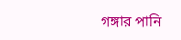গঙ্গার পানি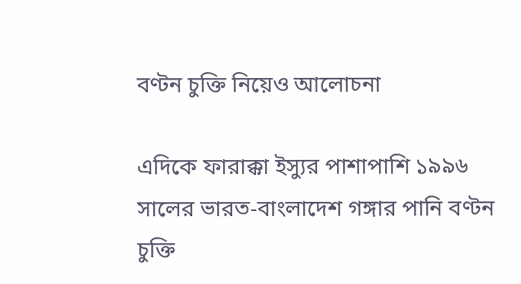বণ্টন চুক্তি নিয়েও আলোচনা

এদিকে ফারাক্কা ইস্যুর পাশাপাশি ১৯৯৬ সালের ভারত-বাংলাদেশ গঙ্গার পানি বণ্টন চুক্তি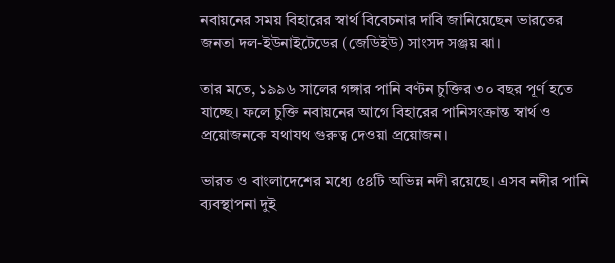নবায়নের সময় বিহারের স্বার্থ বিবেচনার দাবি জানিয়েছেন ভারতের জনতা দল-ইউনাইটেডের (জেডিইউ) সাংসদ সঞ্জয় ঝা।

তার মতে, ১৯৯৬ সালের গঙ্গার পানি বণ্টন চুক্তির ৩০ বছর পূর্ণ হতে যাচ্ছে। ফলে চুক্তি নবায়নের আগে বিহারের পানিসংক্রান্ত স্বার্থ ও প্রয়োজনকে যথাযথ গুরুত্ব দেওয়া প্রয়োজন।

ভারত ও বাংলাদেশের মধ্যে ৫৪টি অভিন্ন নদী রয়েছে। এসব নদীর পানি ব্যবস্থাপনা দুই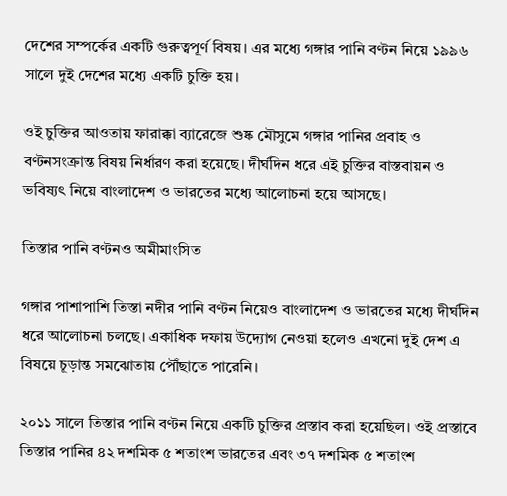দেশের সম্পর্কের একটি গুরুত্বপূর্ণ বিষয়। এর মধ্যে গঙ্গার পানি বণ্টন নিয়ে ১৯৯৬ সালে দুই দেশের মধ্যে একটি চুক্তি হয়।

ওই চুক্তির আওতায় ফারাক্কা ব্যারেজে শুষ্ক মৌসুমে গঙ্গার পানির প্রবাহ ও বণ্টনসংক্রান্ত বিষয় নির্ধারণ করা হয়েছে। দীর্ঘদিন ধরে এই চুক্তির বাস্তবায়ন ও ভবিষ্যৎ নিয়ে বাংলাদেশ ও ভারতের মধ্যে আলোচনা হয়ে আসছে।

তিস্তার পানি বণ্টনও অমীমাংসিত

গঙ্গার পাশাপাশি তিস্তা নদীর পানি বণ্টন নিয়েও বাংলাদেশ ও ভারতের মধ্যে দীর্ঘদিন ধরে আলোচনা চলছে। একাধিক দফায় উদ্যোগ নেওয়া হলেও এখনো দুই দেশ এ বিষয়ে চূড়ান্ত সমঝোতায় পৌঁছাতে পারেনি।

২০১১ সালে তিস্তার পানি বণ্টন নিয়ে একটি চুক্তির প্রস্তাব করা হয়েছিল। ওই প্রস্তাবে তিস্তার পানির ৪২ দশমিক ৫ শতাংশ ভারতের এবং ৩৭ দশমিক ৫ শতাংশ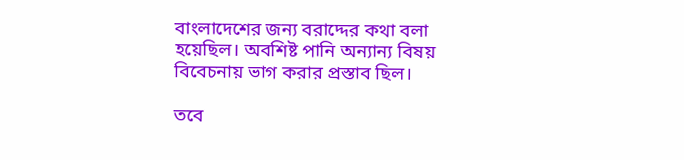বাংলাদেশের জন্য বরাদ্দের কথা বলা হয়েছিল। অবশিষ্ট পানি অন্যান্য বিষয় বিবেচনায় ভাগ করার প্রস্তাব ছিল।

তবে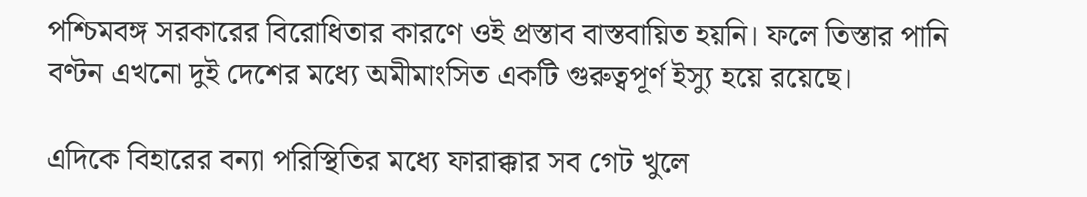পশ্চিমবঙ্গ সরকারের বিরোধিতার কারণে ওই প্রস্তাব বাস্তবায়িত হয়নি। ফলে তিস্তার পানি বণ্টন এখনো দুই দেশের মধ্যে অমীমাংসিত একটি গুরুত্বপূর্ণ ইস্যু হয়ে রয়েছে।

এদিকে বিহারের বন্যা পরিস্থিতির মধ্যে ফারাক্কার সব গেট খুলে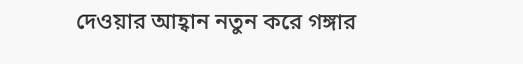দেওয়ার আহ্বান নতুন করে গঙ্গার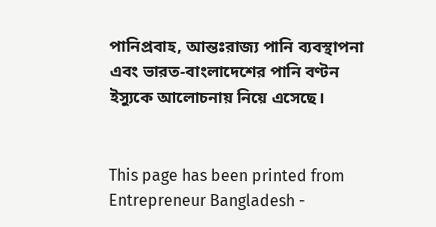পানিপ্রবাহ, আন্তঃরাজ্য পানি ব্যবস্থাপনা এবং ভারত-বাংলাদেশের পানি বণ্টন ইস্যুকে আলোচনায় নিয়ে এসেছে।


This page has been printed from Entrepreneur Bangladesh -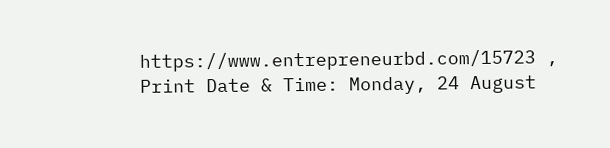https://www.entrepreneurbd.com/15723 ,   Print Date & Time: Monday, 24 August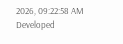2026, 09:22:58 AM
Developed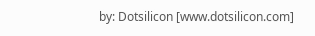by: Dotsilicon [www.dotsilicon.com]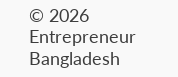© 2026 Entrepreneur Bangladesh